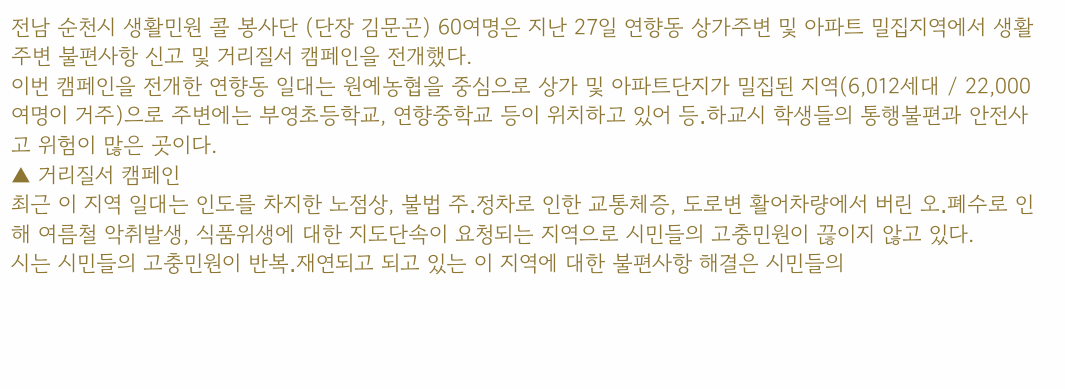전남 순천시 생활민원 콜 봉사단 (단장 김문곤) 60여명은 지난 27일 연향동 상가주변 및 아파트 밀집지역에서 생활주변 불편사항 신고 및 거리질서 캠페인을 전개했다.
이번 캠페인을 전개한 연향동 일대는 원예농협을 중심으로 상가 및 아파트단지가 밀집된 지역(6,012세대 / 22,000여명이 거주)으로 주변에는 부영초등학교, 연향중학교 등이 위치하고 있어 등․하교시 학생들의 통행불편과 안전사고 위험이 많은 곳이다.
▲ 거리질서 캠페인
최근 이 지역 일대는 인도를 차지한 노점상, 불법 주․정차로 인한 교통체증, 도로변 활어차량에서 버린 오․폐수로 인해 여름철 악취발생, 식품위생에 대한 지도단속이 요청되는 지역으로 시민들의 고충민원이 끊이지 않고 있다.
시는 시민들의 고충민원이 반복․재연되고 되고 있는 이 지역에 대한 불편사항 해결은 시민들의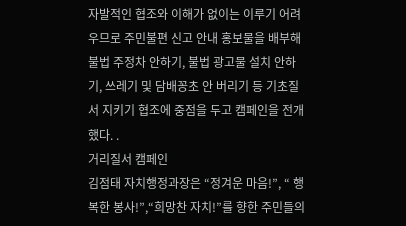자발적인 협조와 이해가 없이는 이루기 어려우므로 주민불편 신고 안내 홍보물을 배부해 불법 주정차 안하기, 불법 광고물 설치 안하기, 쓰레기 및 담배꽁초 안 버리기 등 기초질서 지키기 협조에 중점을 두고 캠페인을 전개했다. .
거리질서 캠페인
김점태 자치행정과장은 “정겨운 마음!”, “ 행복한 봉사!”,“희망찬 자치!”를 향한 주민들의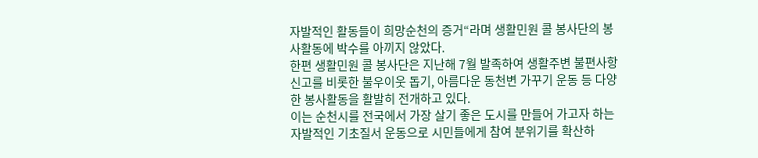자발적인 활동들이 희망순천의 증거“라며 생활민원 콜 봉사단의 봉사활동에 박수를 아끼지 않았다.
한편 생활민원 콜 봉사단은 지난해 7월 발족하여 생활주변 불편사항 신고를 비롯한 불우이웃 돕기, 아름다운 동천변 가꾸기 운동 등 다양한 봉사활동을 활발히 전개하고 있다.
이는 순천시를 전국에서 가장 살기 좋은 도시를 만들어 가고자 하는 자발적인 기초질서 운동으로 시민들에게 참여 분위기를 확산하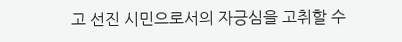고 선진 시민으로서의 자긍심을 고취할 수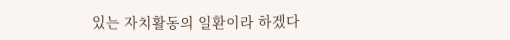있는 자치활동의 일환이라 하겠다